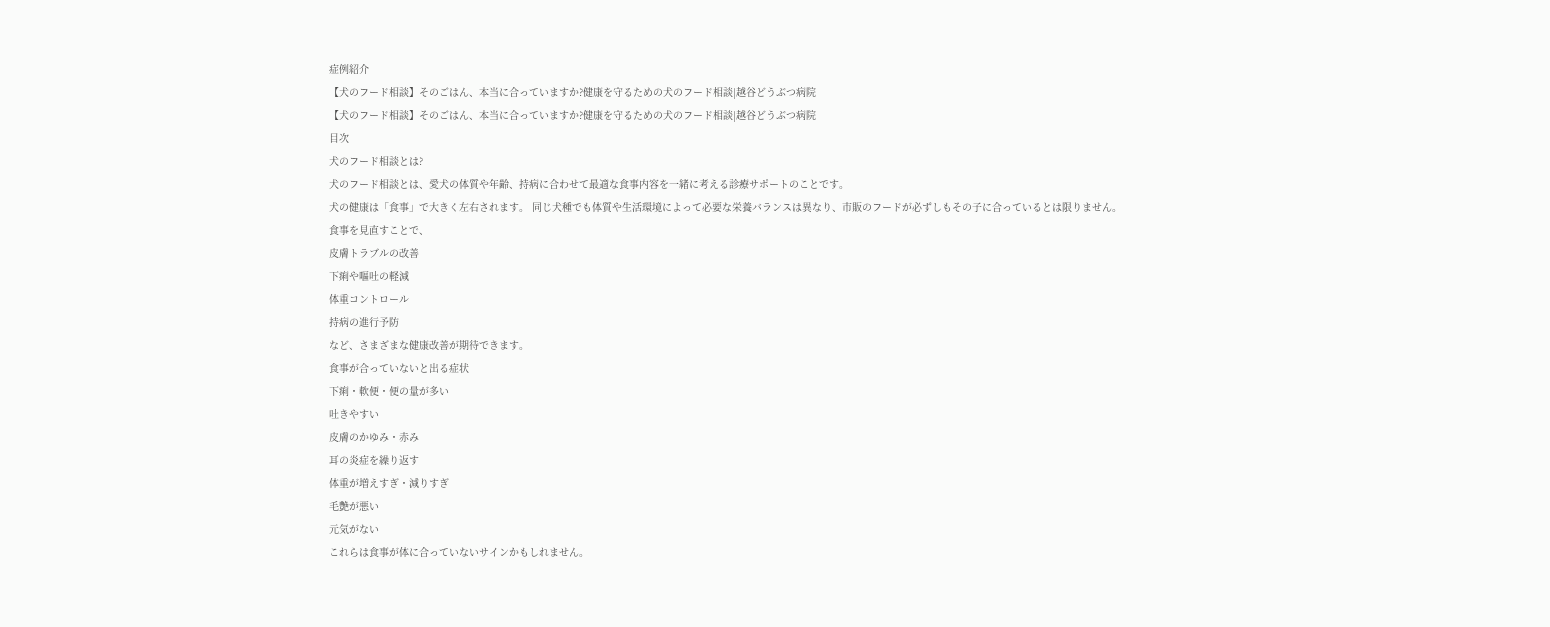症例紹介
【犬のフード相談】そのごはん、本当に合っていますか?健康を守るための犬のフード相談|越谷どうぶつ病院
【犬のフード相談】そのごはん、本当に合っていますか?健康を守るための犬のフード相談|越谷どうぶつ病院
目次
犬のフード相談とは?
犬のフード相談とは、愛犬の体質や年齢、持病に合わせて最適な食事内容を一緒に考える診療サポートのことです。
犬の健康は「食事」で大きく左右されます。 同じ犬種でも体質や生活環境によって必要な栄養バランスは異なり、市販のフードが必ずしもその子に合っているとは限りません。
食事を見直すことで、
皮膚トラブルの改善
下痢や嘔吐の軽減
体重コントロール
持病の進行予防
など、さまざまな健康改善が期待できます。
食事が合っていないと出る症状
下痢・軟便・便の量が多い
吐きやすい
皮膚のかゆみ・赤み
耳の炎症を繰り返す
体重が増えすぎ・減りすぎ
毛艶が悪い
元気がない
これらは食事が体に合っていないサインかもしれません。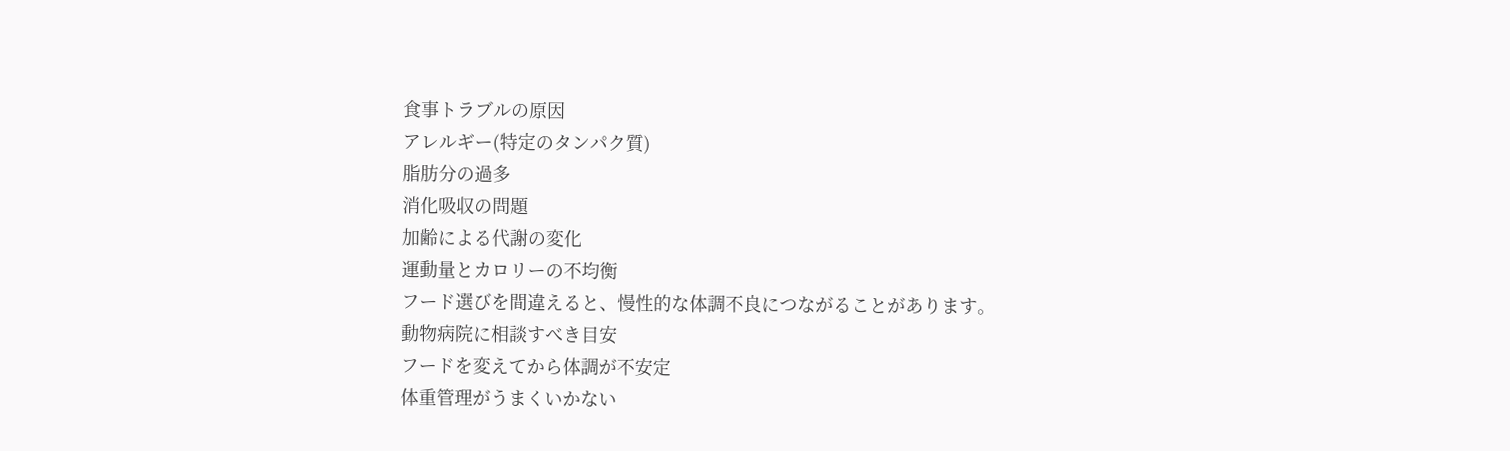食事トラブルの原因
アレルギー(特定のタンパク質)
脂肪分の過多
消化吸収の問題
加齢による代謝の変化
運動量とカロリーの不均衡
フード選びを間違えると、慢性的な体調不良につながることがあります。
動物病院に相談すべき目安
フードを変えてから体調が不安定
体重管理がうまくいかない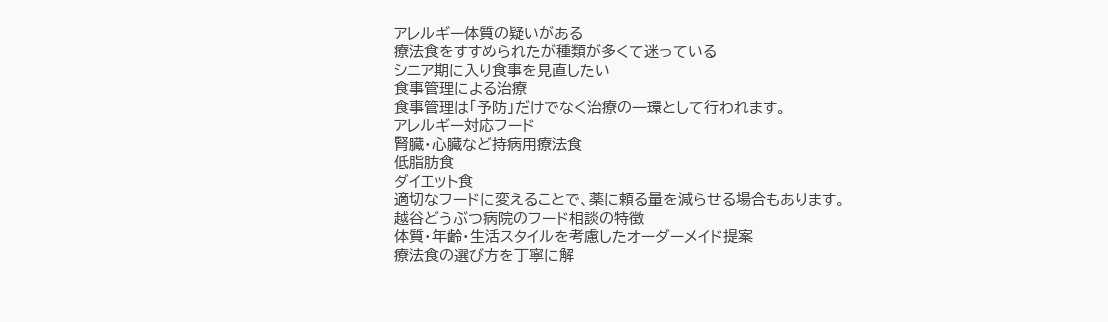アレルギー体質の疑いがある
療法食をすすめられたが種類が多くて迷っている
シニア期に入り食事を見直したい
食事管理による治療
食事管理は「予防」だけでなく治療の一環として行われます。
アレルギー対応フード
腎臓・心臓など持病用療法食
低脂肪食
ダイエット食
適切なフードに変えることで、薬に頼る量を減らせる場合もあります。
越谷どうぶつ病院のフード相談の特徴
体質・年齢・生活スタイルを考慮したオーダーメイド提案
療法食の選び方を丁寧に解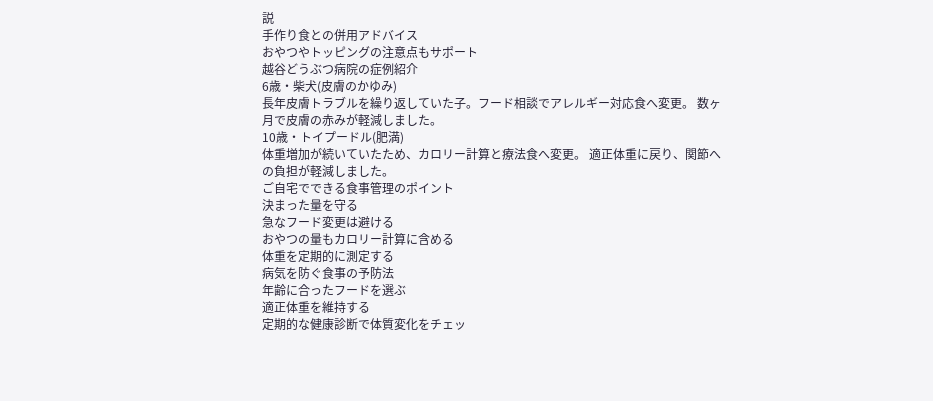説
手作り食との併用アドバイス
おやつやトッピングの注意点もサポート
越谷どうぶつ病院の症例紹介
6歳・柴犬(皮膚のかゆみ)
長年皮膚トラブルを繰り返していた子。フード相談でアレルギー対応食へ変更。 数ヶ月で皮膚の赤みが軽減しました。
10歳・トイプードル(肥満)
体重増加が続いていたため、カロリー計算と療法食へ変更。 適正体重に戻り、関節への負担が軽減しました。
ご自宅でできる食事管理のポイント
決まった量を守る
急なフード変更は避ける
おやつの量もカロリー計算に含める
体重を定期的に測定する
病気を防ぐ食事の予防法
年齢に合ったフードを選ぶ
適正体重を維持する
定期的な健康診断で体質変化をチェッ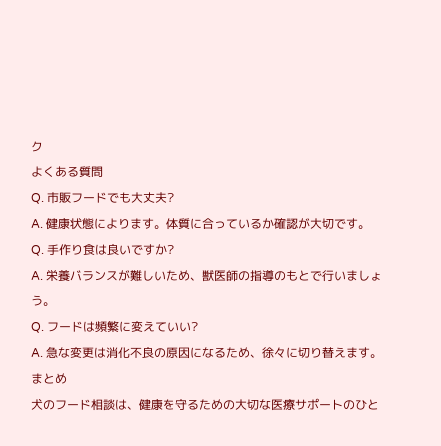ク
よくある質問
Q. 市販フードでも大丈夫?
A. 健康状態によります。体質に合っているか確認が大切です。
Q. 手作り食は良いですか?
A. 栄養バランスが難しいため、獣医師の指導のもとで行いましょう。
Q. フードは頻繁に変えていい?
A. 急な変更は消化不良の原因になるため、徐々に切り替えます。
まとめ
犬のフード相談は、健康を守るための大切な医療サポートのひと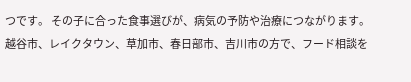つです。 その子に合った食事選びが、病気の予防や治療につながります。
越谷市、レイクタウン、草加市、春日部市、吉川市の方で、フード相談を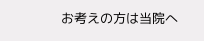お考えの方は当院へ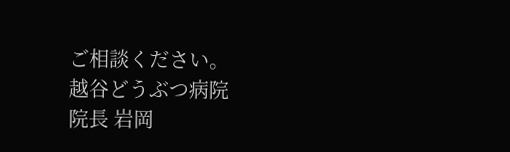ご相談ください。
越谷どうぶつ病院
院長 岩岡